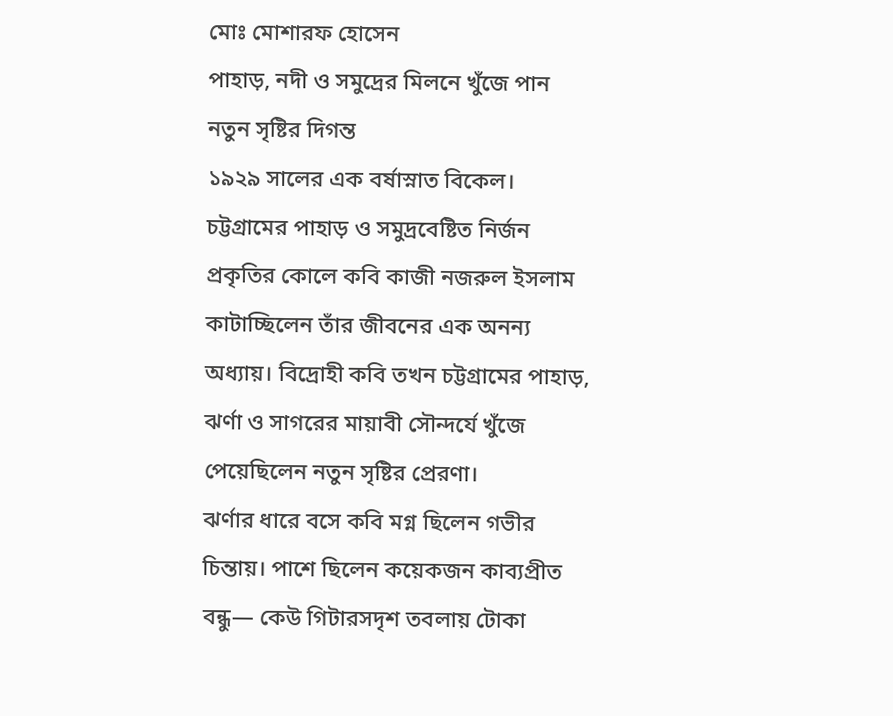মোঃ মোশারফ হোসেন
পাহাড়, নদী ও সমুদ্রের মিলনে খুঁজে পান নতুন সৃষ্টির দিগন্ত
১৯২৯ সালের এক বর্ষাস্নাত বিকেল। চট্টগ্রামের পাহাড় ও সমুদ্রবেষ্টিত নির্জন প্রকৃতির কোলে কবি কাজী নজরুল ইসলাম কাটাচ্ছিলেন তাঁর জীবনের এক অনন্য অধ্যায়। বিদ্রোহী কবি তখন চট্টগ্রামের পাহাড়, ঝর্ণা ও সাগরের মায়াবী সৌন্দর্যে খুঁজে পেয়েছিলেন নতুন সৃষ্টির প্রেরণা।
ঝর্ণার ধারে বসে কবি মগ্ন ছিলেন গভীর চিন্তায়। পাশে ছিলেন কয়েকজন কাব্যপ্রীত বন্ধু— কেউ গিটারসদৃশ তবলায় টোকা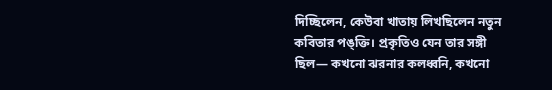দিচ্ছিলেন, কেউবা খাতায় লিখছিলেন নতুন কবিতার পঙ্ক্তি। প্রকৃতিও যেন তার সঙ্গী ছিল— কখনো ঝরনার কলধ্বনি, কখনো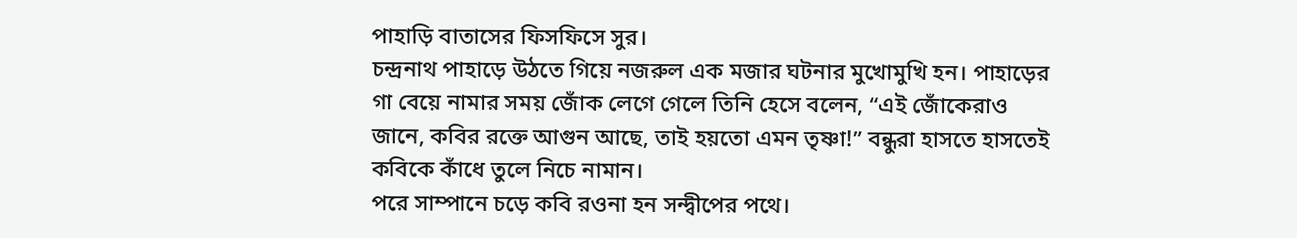পাহাড়ি বাতাসের ফিসফিসে সুর।
চন্দ্রনাথ পাহাড়ে উঠতে গিয়ে নজরুল এক মজার ঘটনার মুখোমুখি হন। পাহাড়ের গা বেয়ে নামার সময় জোঁক লেগে গেলে তিনি হেসে বলেন, “এই জোঁকেরাও জানে, কবির রক্তে আগুন আছে, তাই হয়তো এমন তৃষ্ণা!” বন্ধুরা হাসতে হাসতেই কবিকে কাঁধে তুলে নিচে নামান।
পরে সাম্পানে চড়ে কবি রওনা হন সন্দ্বীপের পথে।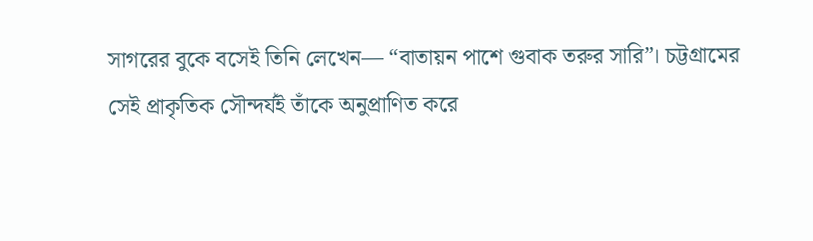সাগরের বুকে বসেই তিনি লেখেন— “বাতায়ন পাশে গুবাক তরুর সারি”। চট্টগ্রামের সেই প্রাকৃতিক সৌন্দর্যই তাঁকে অনুপ্রাণিত করে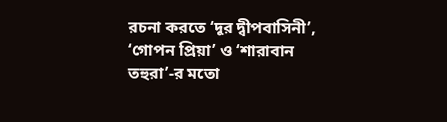রচনা করতে ‘দূর দ্বীপবাসিনী’, ‘গোপন প্রিয়া’ ও ‘শারাবান তহুরা’-র মতো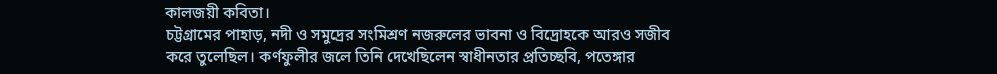কালজয়ী কবিতা।
চট্টগ্রামের পাহাড়, নদী ও সমুদ্রের সংমিশ্রণ নজরুলের ভাবনা ও বিদ্রোহকে আরও সজীব করে তুলেছিল। কর্ণফুলীর জলে তিনি দেখেছিলেন স্বাধীনতার প্রতিচ্ছবি, পতেঙ্গার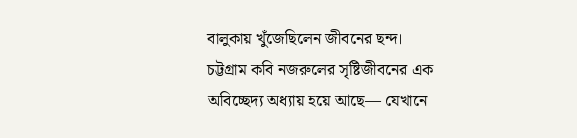বালুকায় খুঁজেছিলেন জীবনের ছন্দ।
চট্টগ্রাম কবি নজরুলের সৃষ্টিজীবনের এক অবিচ্ছেদ্য অধ্যায় হয়ে আছে— যেখানে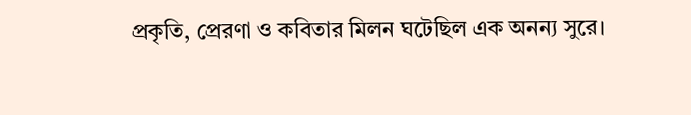প্রকৃতি, প্রেরণা ও কবিতার মিলন ঘটেছিল এক অনন্য সুরে।